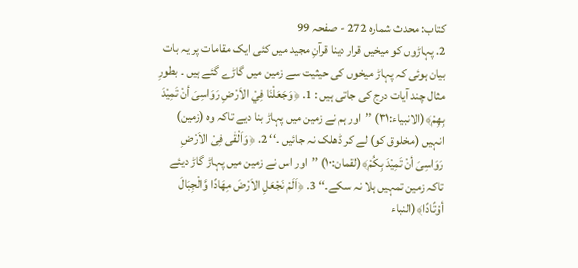کتاب: محدث شمارہ 272 - صفحہ 99
2. پہاڑوں کو میخیں قرار دینا قرآنِ مجید میں کئی ایک مقامات پر یہ بات بیان ہوئی کہ پہاڑ میخوں کی حیثیت سے زمین میں گاڑے گئے ہیں ۔ بطورِ مثال چند آیات درج کی جاتی ہیں : 1. ﴿وَجَعَلْنَا فِيْ الاَرْضِ رَوَاسِیَ أنْ تَمِیْدَ بِھِمْ﴾(الانبیاء:۳۱) ’’اور ہم نے زمین میں پہاڑ بنا دیے تاکہ وہ (زمین) انہیں (مخلوق کو) لے کر ڈھلک نہ جائیں ۔‘‘ 2. ﴿وَاَلْقٰی فِیْ الاَرْضِ رَوَاسِیَ أنْ تَمِیْدَ بِکُمْ﴾(لقمان:۱۰) ’’اور اس نے زمین میں پہاڑ گاڑ دیئے تاکہ زمین تمہیں ہلا نہ سکے۔‘‘ 3. ﴿اَلَمْ نَجْعَلِ الاَرْضَ مِھَادًا وَّالْجِبَالَ أوْتًادًا﴾(النباء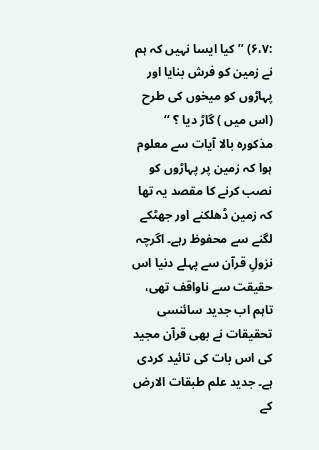:۶،۷) ’’کیا ایسا نہیں کہ ہم نے زمین کو فرش بنایا اور پہاڑوں کو میخوں کی طرح (اس میں ) گاڑ دیا ؟ ‘‘ مذکورہ بالا آیات سے معلوم ہوا کہ زمین پر پہاڑوں کو نصب کرنے کا مقصد یہ تھا کہ زمین ڈھلکنے اور جھٹکے لگنے سے محفوظ رہے۔ اگرچہ نزولِ قرآن سے پہلے دنیا اس حقیقت سے ناواقف تھی، تاہم اب جدید سائنسی تحقیقات نے بھی قرآن مجید کی اس بات کی تائید کردی ہے۔ جدید علم طبقات الارض کے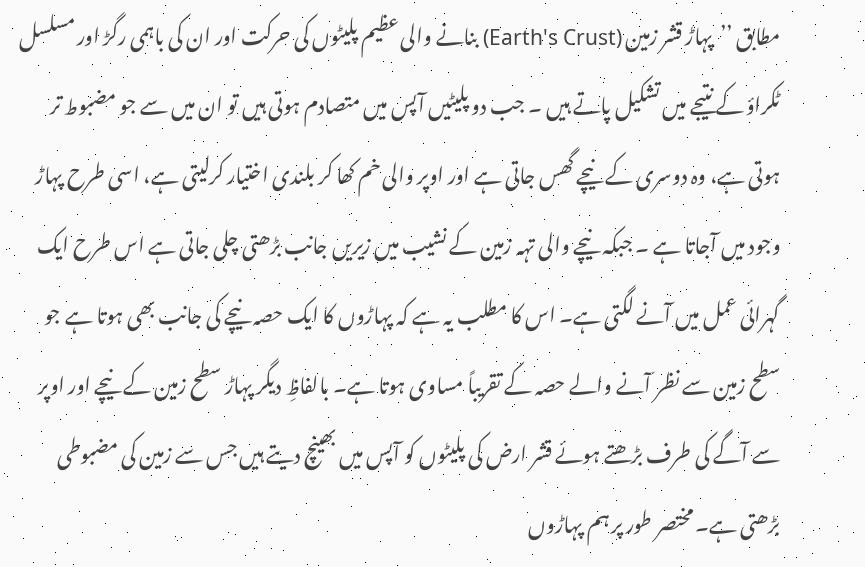مطابق ’’پہاڑ قشر زمین (Earth's Crust) بنانے والی عظیم پلیٹوں کی حرکت اور ان کی باہمی رگڑ اور مسلسل ٹکراؤ کے نتیجے میں تشکیل پاتے ہیں ۔ جب دو پلیٹیں آپس میں متصادم ہوتی ہیں تو ان میں سے جو مضبوط تر ہوتی ہے، وہ دوسری کے نیچے گھس جاتی ہے اور اوپر والی خم کھا کر بلندی اختیار کرلیتی ہے، اسی طرح پہاڑ وجود میں آجاتا ہے ۔ جبکہ نیچے والی تہہ زمین کے نشیب میں زیریں جانب بڑھتی چلی جاتی ہے اس طرح ایک گہرائی عمل میں آنے لگتی ہے۔ اس کا مطلب یہ ہے کہ پہاڑوں کا ایک حصہ نیچے کی جانب بھی ہوتا ہے جو سطح زمین سے نظر آنے والے حصہ کے تقریباً مساوی ہوتا ہے۔ بالفاظِ دیگر پہاڑ سطح زمین کے نیچے اور اوپر سے آگے کی طرف بڑھتے ہوئے قشر ارض کی پلیٹوں کو آپس میں بھینچ دیتے ہیں جس سے زمین کی مضبوطی بڑھتی ہے۔ مختصر طور پر ہم پہاڑوں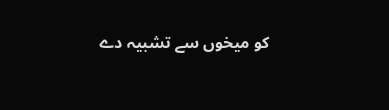کو میخوں سے تشبیہ دے